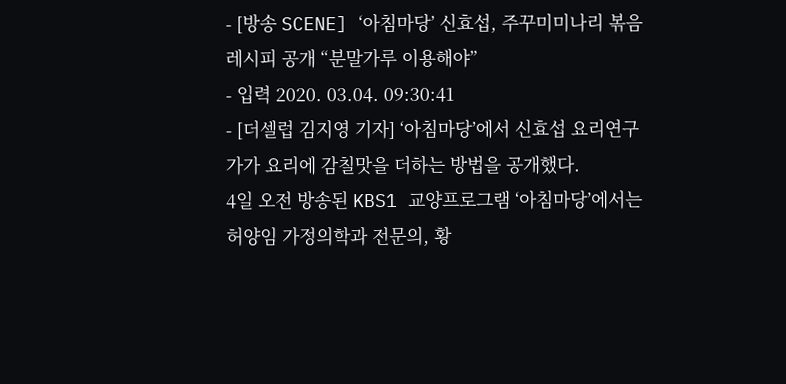- [방송 SCENE] ‘아침마당’ 신효섭, 주꾸미미나리 볶음 레시피 공개 “분말가루 이용해야”
- 입력 2020. 03.04. 09:30:41
- [더셀럽 김지영 기자] ‘아침마당’에서 신효섭 요리연구가가 요리에 감칠맛을 더하는 방법을 공개했다.
4일 오전 방송된 KBS1 교양프로그램 ‘아침마당’에서는 허양임 가정의학과 전문의, 황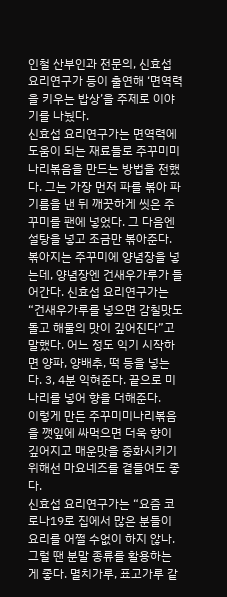인철 산부인과 전문의, 신효섭 요리연구가 등이 출연해 ‘면역력을 키우는 밥상’을 주제로 이야기를 나눴다.
신효섭 요리연구가는 면역력에 도움이 되는 재료들로 주꾸미미나리볶음을 만드는 방법을 전했다. 그는 가장 먼저 파를 볶아 파기름을 낸 뒤 깨끗하게 씻은 주꾸미를 팬에 넣었다. 그 다음엔 설탕을 넣고 조금만 볶아준다.
볶아지는 주꾸미에 양념장을 넣는데, 양념장엔 건새우가루가 들어간다. 신효섭 요리연구가는 “건새우가루를 넣으면 감칠맛도 돌고 해물의 맛이 깊어진다”고 말했다. 어느 정도 익기 시작하면 양파, 양배추, 떡 등을 넣는다. 3, 4분 익혀준다. 끝으로 미나리를 넣어 향을 더해준다.
이렇게 만든 주꾸미미나리볶음을 깻잎에 싸먹으면 더욱 향이 깊어지고 매운맛을 중화시키기 위해선 마요네즈를 곁들여도 좋다.
신효섭 요리연구가는 “요즘 코로나19로 집에서 많은 분들이 요리를 어쩔 수없이 하지 않나. 그럴 땐 분말 종류를 활용하는 게 좋다. 멸치가루, 표고가루 같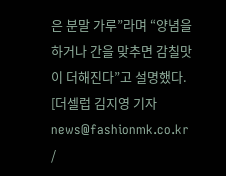은 분말 가루”라며 “양념을 하거나 간을 맞추면 감칠맛이 더해진다”고 설명했다.
[더셀럽 김지영 기자 news@fashionmk.co.kr /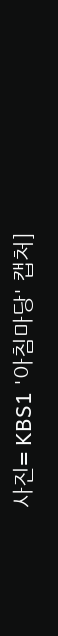사진= KBS1 '아침마당' 캡처]